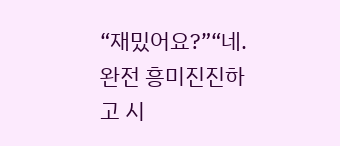“재밌어요?”“네. 완전 흥미진진하고 시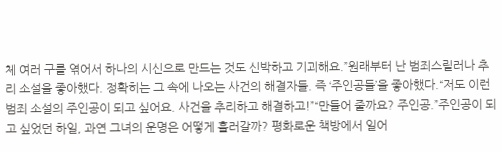체 여러 구를 엮어서 하나의 시신으로 만드는 것도 신박하고 기괴해요.”원래부터 난 범죄스릴러나 추리 소설을 좋아했다. 정확히는 그 속에 나오는 사건의 해결자들. 즉 ‘주인공들’을 좋아했다.“저도 이런 범죄 소설의 주인공이 되고 싶어요. 사건을 추리하고 해결하고!”“만들어 줄까요? 주인공.”주인공이 되고 싶었던 하일, 과연 그녀의 운명은 어떻게 흘러갈까? 평화로운 책방에서 일어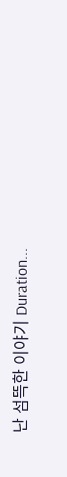난 섬뜩한 이야기 Duration...